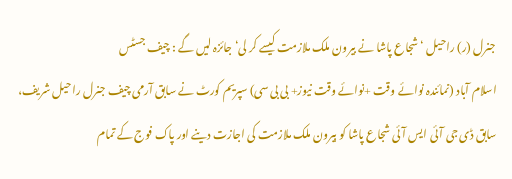جنرل (ر) راحیل ‘ شجاع پاشا نے بیرون ملک ملازمت کیسے کر لی‘ جائزہ لیں گے : چیف جسٹس
اسلام آباد (نمائندہ نوائے وقت +نوائے وقت نیوز+ بی بی سی) سپریم کورٹ نے سابق آرمی چیف جنرل راحیل شریف، سابق ڈی جی آئی ایس آئی شجاع پاشا کو بیرون ملک ملازمت کی اجازت دینے اور پاک فوج کے تمام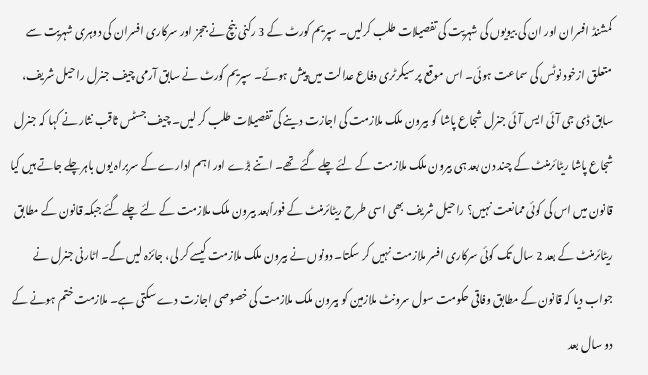کمشنڈ افسران اور ان کی بیویوں کی شہریت کی تفصیلات طلب کرلیں۔ سپریم کورٹ کے 3 رکنی بنچ نے ججز اور سرکاری افسران کی دوہری شہریت سے متعلق ازخود نوٹس کی سماعت ہوئی۔ اس موقع پر سیکرٹری دفاع عدالت میں پیش ہوئے۔ سپریم کورٹ نے سابق آرمی چیف جنرل راحیل شریف، سابق ڈی جی آئی ایس آئی جنرل شجاع پاشا کو بیرون ملک ملازمت کی اجازت دینے کی تفصیلات طلب کر لیں۔ چیف جسٹس ثاقب نثار نے کہا کہ جنرل شجاع پاشا ریٹائرمنٹ کے چند دن بعد ہی بیرون ملک ملازمت کے لئے چلے گئے تھے۔ اتنے بڑے اور اہم ادارے کے سربراہ یوں باہرچلے جاتے ہیں کیا قانون میں اس کی کوئی ممانعت نہیں؟ راحیل شریف بھی اسی طرح ریٹائرمنٹ کے فوراًبعد بیرون ملک ملازمت کے لئے چلے گئے جبکہ قانون کے مطابق ریٹائرمنٹ کے بعد 2 سال تک کوئی سرکاری افسر ملازمت نہیں کر سکتا۔ دونوں نے بیرون ملک ملازمت کیسے کر لی، جائزہ لیں گے۔ اٹارنی جنرل نے جواب دیا کہ قانون کے مطابق وفاقی حکومت سول سرونٹ ملازمین کو بیرون ملک ملازمت کی خصوصی اجازت دے سکتی ہے۔ ملازمت ختم ہونے کے دو سال بعد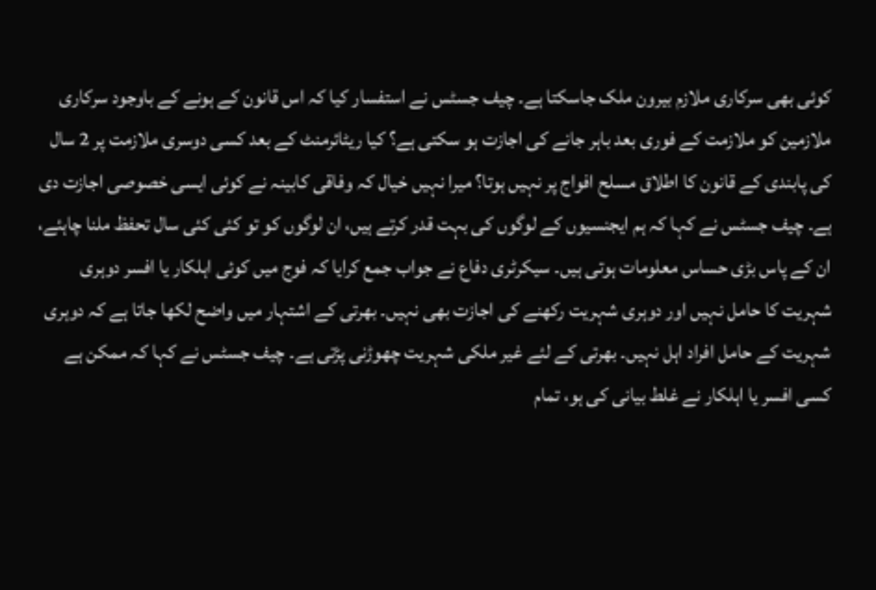کوئی بھی سرکاری ملازم بیرون ملک جاسکتا ہے۔ چیف جسٹس نے استفسار کیا کہ اس قانون کے ہونے کے باوجود سرکاری ملازمین کو ملازمت کے فوری بعد باہر جانے کی اجازت ہو سکتی ہے؟ کیا ریٹائرمنٹ کے بعد کسی دوسری ملازمت پر 2 سال کی پابندی کے قانون کا اطلاق مسلح افواج پر نہیں ہوتا؟ میرا نہیں خیال کہ وفاقی کابینہ نے کوئی ایسی خصوصی اجازت دی ہے۔ چیف جسٹس نے کہا کہ ہم ایجنسیوں کے لوگوں کی بہت قدر کرتے ہیں، ان لوگوں کو تو کئی کئی سال تحفظ ملنا چاہئے، ان کے پاس بڑی حساس معلومات ہوتی ہیں۔ سیکرٹری دفاع نے جواب جمع کرایا کہ فوج میں کوئی اہلکار یا افسر دوہری شہریت کا حامل نہیں اور دوہری شہریت رکھنے کی اجازت بھی نہیں۔ بھرتی کے اشتہار میں واضح لکھا جاتا ہے کہ دوہری شہریت کے حامل افراد اہل نہیں۔ بھرتی کے لئے غیر ملکی شہریت چھوڑنی پڑتی ہے۔ چیف جسٹس نے کہا کہ ممکن ہے کسی افسر یا اہلکار نے غلط بیانی کی ہو، تمام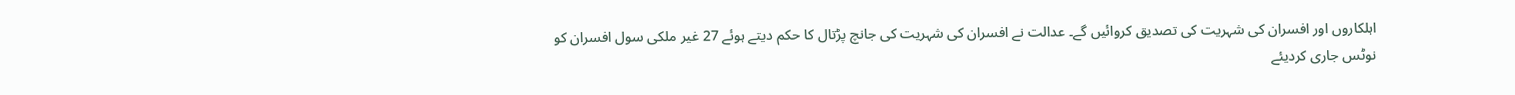اہلکاروں اور افسران کی شہریت کی تصدیق کروائیں گے۔ عدالت نے افسران کی شہریت کی جانچ پڑتال کا حکم دیتے ہوئے 27 غیر ملکی سول افسران کو نوٹس جاری کردیئے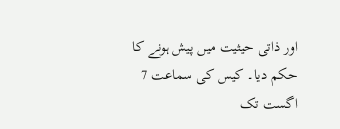اور ذاتی حیثیت میں پیش ہونے کا حکم دیا۔ کیس کی سماعت 7 اگست تک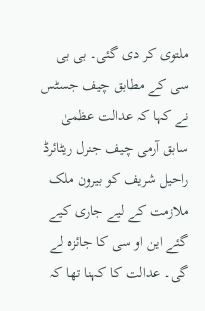ملتوی کر دی گئی۔ بی بی سی کے مطابق چیف جسٹس نے کہا کہ عدالت عظمیٰ سابق آرمی چیف جنرل ریٹائرڈ راحیل شریف کو بیرون ملک ملازمت کے لیے جاری کیے گئے این او سی کا جائزہ لے گی۔ عدالت کا کہنا تھا کہ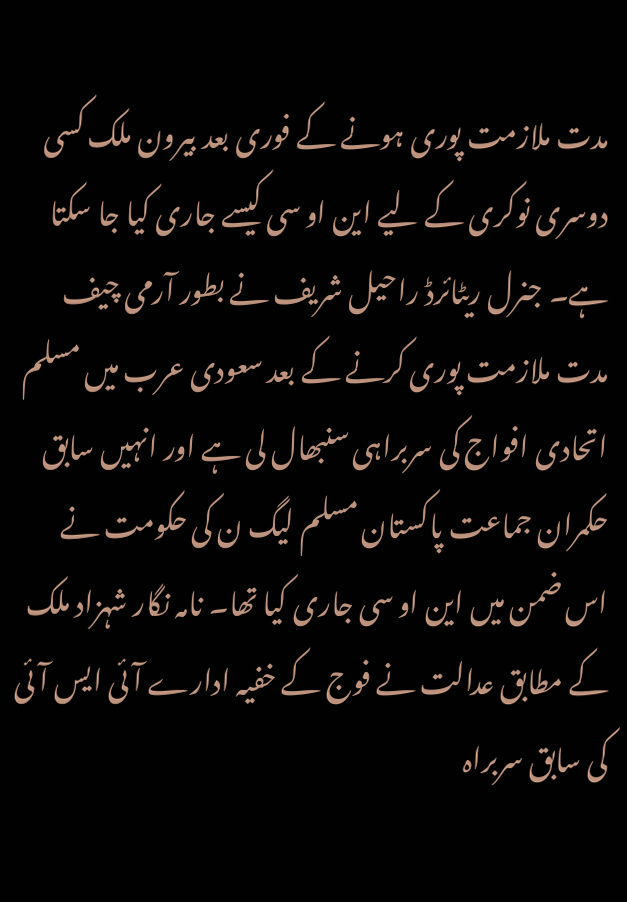مدت ملازمت پوری ہونے کے فوری بعد بیرون ملک کسی دوسری نوکری کے لیے این او سی کیسے جاری کیا جا سکتا ہے۔ جنرل ریٹائرڈ راحیل شریف نے بطور آرمی چیف مدت ملازمت پوری کرنے کے بعد سعودی عرب میں مسلم اتحادی افواج کی سربراہی سنبھال لی ہے اور انہیں سابق حکمران جماعت پاکستان مسلم لیگ ن کی حکومت نے اس ضمن میں این او سی جاری کیا تھا۔ نامہ نگار شہزاد ملک کے مطابق عدالت نے فوج کے خفیہ ادارے آئی ایس آئی کی سابق سربراہ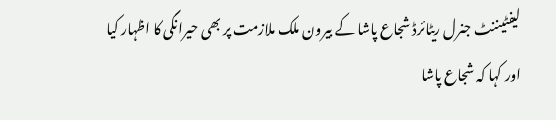لیفٹیننٹ جنرل ریٹائرڈ شجاع پاشا کے بیرون ملک ملازمت پر بھی حیرانگی کا اظہار کیا اور کہا کہ شجاع پاشا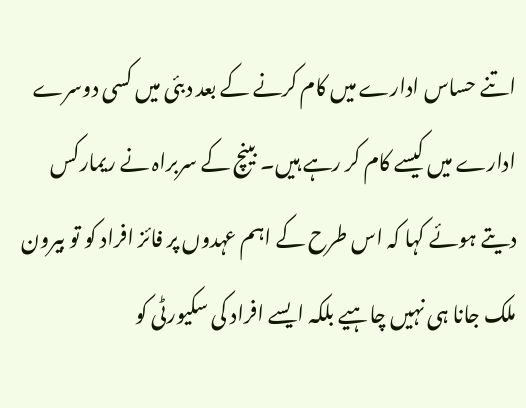اتنے حساس ادارے میں کام کرنے کے بعد دبئی میں کسی دوسرے ادارے میں کیسے کام کر رہے ہیں۔ بینچ کے سربراہ نے ریمارکس دیتے ہوئے کہا کہ اس طرح کے اہم عہدوں پر فائز افراد کو تو بیرون ملک جانا ہی نہیں چاہیے بلکہ ایسے افراد کی سکیورٹی کو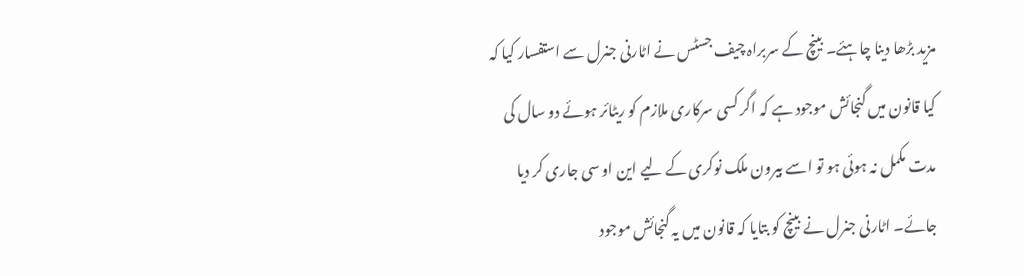مزید بڑھا دینا چاہئے۔ بینچ کے سربراہ چیف جسٹس نے اٹارنی جنرل سے استفسار کیا کہ کیا قانون میں گنجائش موجود ہے کہ اگر کسی سرکاری ملازم کو ریٹائر ہوئے دو سال کی مدت مکمل نہ ہوئی ہو تو اسے بیرون ملک نوکری کے لیے این او سی جاری کر دیا جائے۔ اٹارنی جنرل نے بینچ کو بتایا کہ قانون میں یہ گنجائش موجود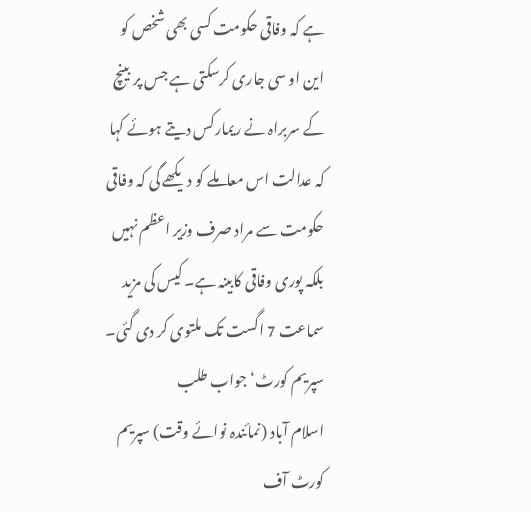ہے کہ وفاقی حکومت کسی بھی شخص کو این او سی جاری کرسکتی ہے جس پر بینچ کے سربراہ نے ریمارکس دیتے ہوئے کہا کہ عدالت اس معاملے کو دیکھے گی کہ وفاقی حکومت سے مراد صرف وزیر اعظم نہیں بلکہ پوری وفاقی کابینہ ہے۔ کیس کی مزید سماعت 7 اگست تک ملتوی کر دی گئی۔
سپریم کورٹ‘ جواب طلب
اسلام آباد (نمائندہ نوائے وقت) سپریم کورٹ آف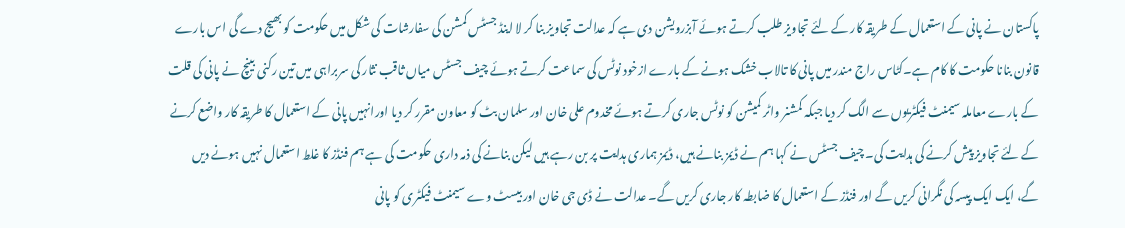پاکستان نے پانی کے استعمال کے طریقہ کار کے لئے تجاویز طلب کرتے ہوئے آبزرویشن دی ہے کہ عدالت تجاویز بنا کر لا اینڈ جسٹس کمشن کی سفارشات کی شکل میں حکومت کو بھیج دے گی اس بارے قانون بنانا حکومت کا کام ہے۔کٹاس راج مندر میں پانی کا تالاب خشک ہونے کے بارے ازخود نوٹس کی سماعت کرتے ہوئے چیف جسٹس میاں ثاقب نثار کی سربراہی میں تین رکنی بینچ نے پانی کی قلت کے بارے معاملہ سیمنٹ فیکٹریوں سے الگ کر دیا جبکہ کمشنر واٹر کمیشن کو نوٹس جاری کرتے ہوئے مخدوم علی خان اور سلمان بٹ کو معاون مقرر کر دیا اورانہیں پانی کے استعمال کا طریقہ کار واضع کرنے کے لئے تجاویز پیش کرنے کی ہدایت کی۔ چیف جسٹس نے کہا ہم نے ڈیمز بنانے ہیں، ڈیمز ہماری ہدایت پر بن رہے ہیں لیکن بنانے کی ذمہ داری حکومت کی ہے ہم فنڈز کا غلط استعمال نہیں ہونے دیں گے، ایک ایک پیسہ کی نگرانی کریں گے اور فنڈز کے استعمال کا ضابطہ کار جاری کریں گے۔ عدالت نے ڈی جی خان اور بیسٹ وے سیمنٹ فیکٹری کو پانی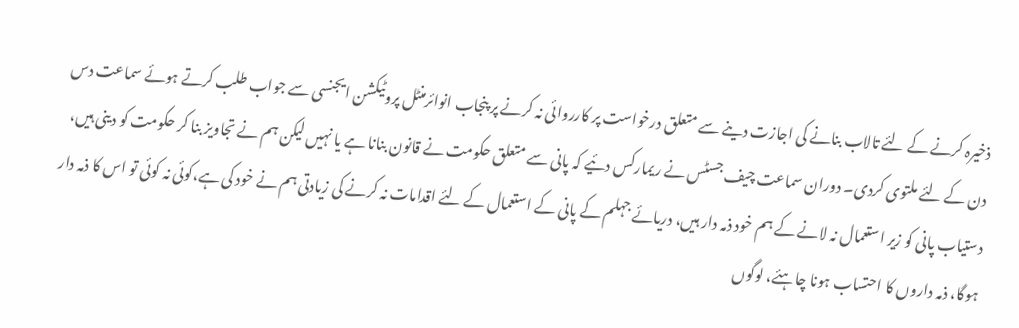ذخیرہ کرنے کے لئے تالاب بنانے کی اجازت دینے سے متعلق درخواست پر کارروائی نہ کرنے پر پنجاب انوائرمنٹل پروٹیکشن ایجنسی سے جواب طلب کرتے ہوئے سماعت دس دن کے لئے ملتوی کردی۔ دوران سماعت چیف جسٹس نے ریمارکس دئیے کہ پانی سے متعلق حکومت نے قانون بنانا ہے یا نہیں لیکن ہم نے تجاویز بنا کر حکومت کو دینی ہیں، دستیاب پانی کو زیر استعمال نہ لانے کے ہم خود ذمہ دار ہیں، دریائے جہلم کے پانی کے استعمال کے لئے اقدامات نہ کرنے کی زیادتی ہم نے خود کی ہے،کوئی نہ کوئی تو اس کا ذمہ دار ہوگا، ذمہ داروں کا احتساب ہونا چاہئے، لوگوں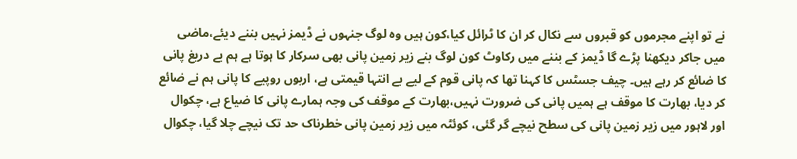نے تو اپنے مجرموں کو قبروں سے نکال کر ان کا ٹرائل کیا،کون ہیں وہ لوگ جنہوں نے ڈیمز نہیں بننے دیئے،ماضی میں جاکر دیکھنا پڑے گا ڈیمز کے بننے میں رکاوٹ کون لوگ بنے زیر زمین پانی بھی سرکار کا ہوتا ہے ہم بے دریغ پانی کا ضائع کر رہے ہیں۔ چیف جسٹس کا کہنا تھا کہ پانی قوم کے لیے بے انتہا قیمتی ہے، اربوں روپیے کا پانی ہم نے ضائع کر دیا، بھارت کا موقف ہے ہمیں پانی کی ضرورت نہیں،بھارت کے موقف کی وجہ ہمارے پانی کا ضیاع ہے، چکوال اور لاہور میں زیر زمین پانی کی سطح نیچے گر گئی، کوئٹہ میں زیر زمین پانی خطرناک حد تک نیچے چلا گیا، چکوال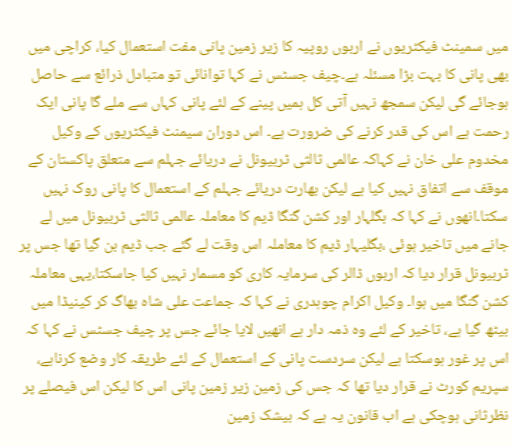میں سمینٹ فیکٹریوں نے اربوں روپیہ کا زیر زمین پانی مفت استعمال کیا، کراچی میں بھی پانی کا بہت بڑا مسئلہ ہے۔چیف جسٹس نے کہا توانائی تو متبادل ذرائع سے حاصل ہوجائے گی لیکن سمجھ نہیں آتی کل ہمیں پینے کے لئے پانی کہاں سے ملے گا پانی ایک رحمت ہے اس کی قدر کرنے کی ضرورت ہے۔ اس دوران سیمنٹ فیکٹریوں کے وکیل مخدوم علی خان نے کہاکہ عالمی ثالثی ٹربیونل نے دریائے جہلم سے متعلق پاکستان کے موقف سے اتفاق نہیں کیا ہے لیکن بھارت دریائے جہلم کے استعمال کا پانی روک نہیں سکتا۔انھوں نے کہا کہ بگلہار اور کشن گنگا ڈیم کا معاملہ عالمی ثالثی ٹربیونل میں لے جانے میں تاخیر ہوئی ،بگلیہار ڈیم کا معاملہ اس وقت لے گئے جب ڈیم بن گیا تھا جس پر ٹربیونل قرار دیا کہ اربوں ڈالر کی سرمایہ کاری کو مسمار نہیں کیا جاسکتا،یہی معاملہ کشن گنگا میں ہوا۔ وکیل اکرام چوہدری نے کہا کہ جماعت علی شاہ بھاگ کر کینیڈا میں بیٹھ گیا ہے، تاخیر کے لئے وہ ذمہ دار ہے انھیں لایا جائے جس پر چیف جسٹس نے کہا کہ اس پر غور ہوسکتا ہے لیکن سردست پانی کے استعمال کے لئے طریقہ کار وضع کرناہے، سپریم کورٹ نے قرار دیا تھا کہ جس کی زمین زیر زمین پانی اس کا لیکن اس فیصلے پر نظرثانی ہوچکی ہے اب قانون یہ ہے کہ بیشک زمین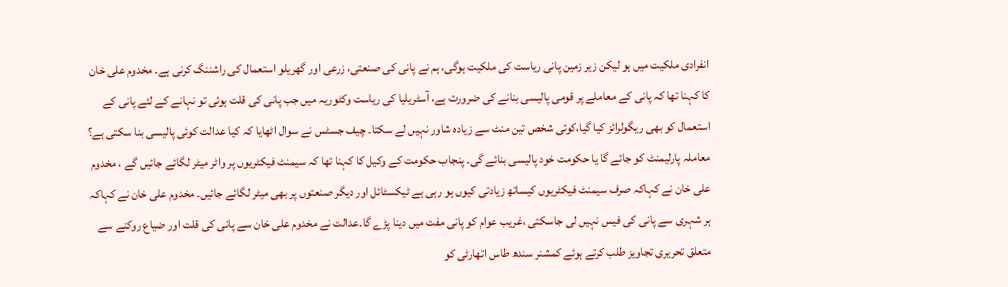انفرادی ملکیت میں ہو لیکن زیر زمین پانی ریاست کی ملکیت ہوگی، ہم نے پانی کی صنعتی، زرعی اور گھریلو استعمال کی راشننگ کرنی ہے۔ مخدوم علی خان کا کہنا تھا کہ پانی کے معاملے پر قومی پالیسی بنانے کی ضرورت ہے، آسٹریلیا کی ریاست وکٹوریہ میں جب پانی کی قلت ہوئی تو نہانے کے لئے پانی کے استعمال کو بھی ریگولرائز کیا گیا،کوئی شخص تین منٹ سے زیادہ شاور نہیں لے سکتا۔ چیف جسٹس نے سوال اٹھایا کہ کیا عدالت کوئی پالیسی بنا سکتی ہے؟ معاملہ پارلیمنٹ کو جائے گا یا حکومت خود پالیسی بنائے گی۔ پنجاب حکومت کے وکیل کا کہنا تھا کہ سیمنٹ فیکٹریوں پر واٹر میٹر لگائے جائیں گے ، مخدوم علی خان نے کہاکہ صرف سیمنٹ فیکٹریوں کیساتھ زیادتی کیوں ہو رہی ہے ٹیکسٹائل اور دیگر صنعتوں پر بھی میٹر لگائے جائیں۔ مخدوم علی خان نے کہاکہ ہر شہری سے پانی کی فیس نہیں لی جاسکتی ،غریب عوام کو پانی مفت میں دینا پڑے گا۔عدالت نے مخدوم علی خان سے پانی کی قلت اور ضیاع روکنے سے متعلق تحریری تجاویز طلب کرتے ہوئے کمشنر سندھ طاس اتھارٹی کو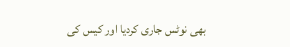بھی نوٹس جاری کردیا اور کیس کی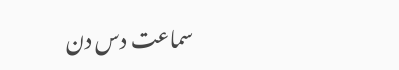سماعت دس دن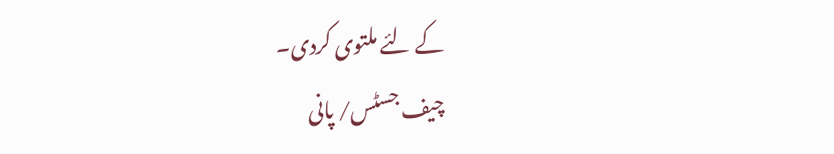کے لئے ملتوی کردی۔
چیف جسٹس/ پانی